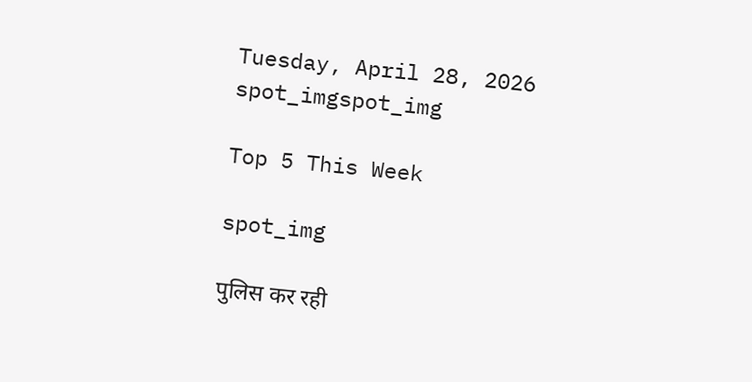Tuesday, April 28, 2026
spot_imgspot_img

Top 5 This Week

spot_img

पुलिस कर रही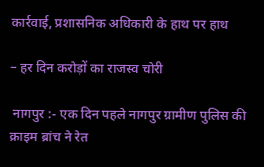कार्रवाई, प्रशासनिक अधिकारी के हाथ पर हाथ

– हर दिन करोड़ों का राजस्व चोरी

 नागपुर :- एक दिन पहले नागपुर ग्रामीण पुलिस की क्राइम ब्रांच ने रेत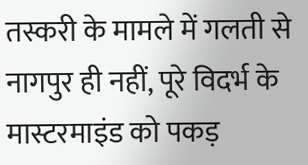तस्करी के मामले में गलती से नागपुर ही नहीं, पूरे विदर्भ के मास्टरमाइंड को पकड़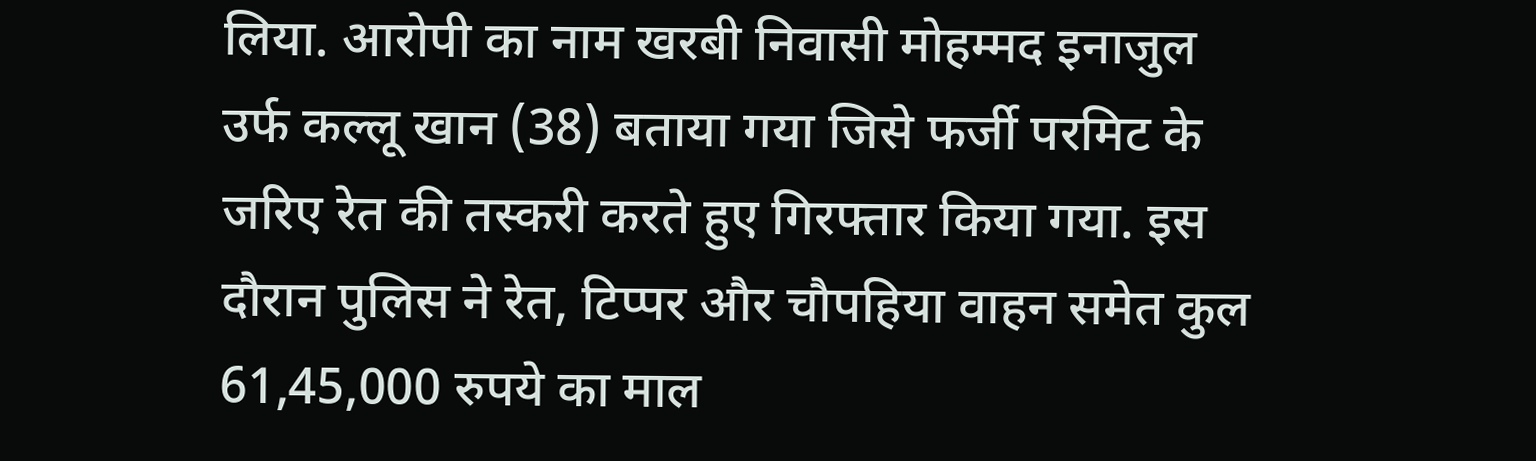लिया. आरोपी का नाम खरबी निवासी मोहम्मद इनाजुल उर्फ कल्लू खान (38) बताया गया जिसे फर्जी परमिट के जरिए रेत की तस्करी करते हुए गिरफ्तार किया गया. इस दौरान पुलिस ने रेत, टिप्पर और चौपहिया वाहन समेत कुल 61,45,000 रुपये का माल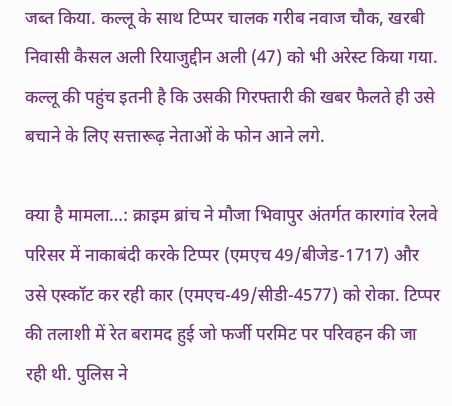जब्त किया. कल्लू के साथ टिप्पर चालक गरीब नवाज चौक, खरबी निवासी कैसल अली रियाजुद्दीन अली (47) को भी अरेस्ट किया गया. कल्लू की पहुंच इतनी है कि उसकी गिरफ्तारी की खबर फैलते ही उसे बचाने के लिए सत्तारूढ़ नेताओं के फोन आने लगे.

क्या है मामला…: क्राइम ब्रांच ने मौजा भिवापुर अंतर्गत कारगांव रेलवे परिसर में नाकाबंदी करके टिप्पर (एमएच 49/बीजेड-1717) और उसे एस्कॉट कर रही कार (एमएच-49/सीडी-4577) को रोका. टिप्पर की तलाशी में रेत बरामद हुई जो फर्जी परमिट पर परिवहन की जा रही थी. पुलिस ने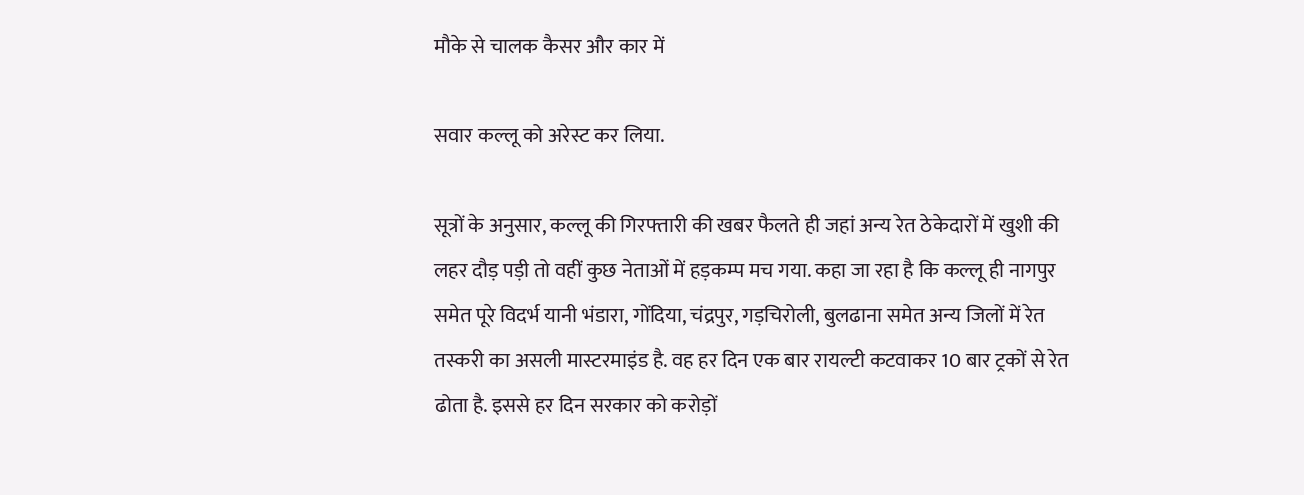मौके से चालक कैसर और कार में

सवार कल्लू को अरेस्ट कर लिया.

सूत्रों के अनुसार, कल्लू की गिरफ्तारी की खबर फैलते ही जहां अन्य रेत ठेकेदारों में खुशी की लहर दौड़ पड़ी तो वहीं कुछ नेताओं में हड़कम्प मच गया. कहा जा रहा है कि कल्लू ही नागपुर समेत पूरे विदर्भ यानी भंडारा, गोंदिया, चंद्रपुर, गड़‌चिरोली, बुलढाना समेत अन्य जिलों में रेत तस्करी का असली मास्टरमाइंड है. वह हर दिन एक बार रायल्टी कटवाकर 10 बार ट्रकों से रेत ढोता है. इससे हर दिन सरकार को करोड़ों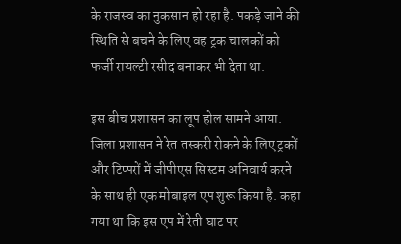के राजस्व का नुकसान हो रहा है. पकड़े जाने की स्थिति से बचने के लिए वह ट्रक चालकों को फर्जी रायल्टी रसीद बनाकर भी देता था.

इस बीच प्रशासन का लूप होल सामने आया. जिला प्रशासन ने रेत तस्करी रोकने के लिए ट्रकों और टिप्परों में जीपीएस सिस्टम अनिवार्य करने के साथ ही एक मोबाइल एप शुरू किया है. कहा गया था कि इस एप में रेती घाट पर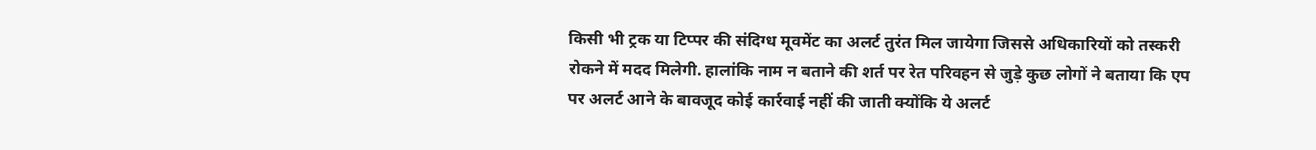किसी भी ट्रक या टिप्पर की संदिग्ध मूवमेंट का अलर्ट तुरंत मिल जायेगा जिससे अधिकारियों को तस्करी रोकने में मदद मिलेगी. हालांकि नाम न बताने की शर्त पर रेत परिवहन से जुड़े कुछ लोगों ने बताया कि एप पर अलर्ट आने के बावजूद कोई कार्रवाई नहीं की जाती क्योंकि ये अलर्ट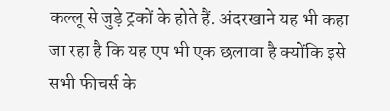कल्लू से जुड़े ट्रकों के होते हैं. अंदरखाने यह भी कहा जा रहा है कि यह एप भी एक छलावा है क्योंकि इसे सभी फीचर्स के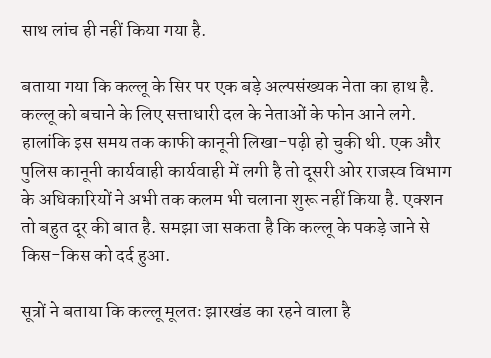साथ लांच ही नहीं किया गया है.

बताया गया कि कल्लू के सिर पर एक बड़े अल्पसंख्यक नेता का हाथ है. कल्लू को बचाने के लिए सत्ताधारी दल के नेताओं के फोन आने लगे. हालांकि इस समय तक काफी कानूनी लिखा-पढ़ी हो चुकी थी. एक और पुलिस कानूनी कार्यवाही कार्यवाही में लगी है तो दूसरी ओर राजस्व विभाग के अधिकारियों ने अभी तक कलम भी चलाना शुरू नहीं किया है. एक्शन तो बहुत दूर की बात है. समझा जा सकता है कि कल्लू के पकड़े जाने से किस-किस को दर्द हुआ.

सूत्रों ने बताया कि कल्लू मूलतः झारखंड का रहने वाला है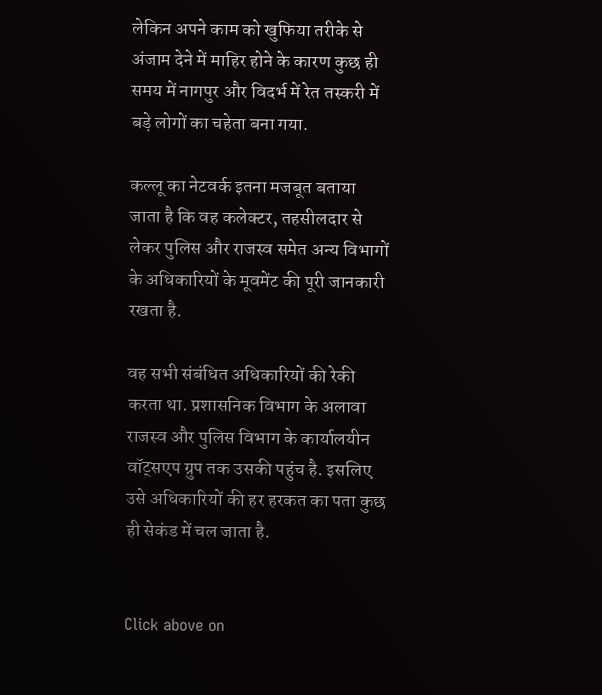लेकिन अपने काम को खुफिया तरीके से अंजाम देने में माहिर होने के कारण कुछ ही समय में नागपुर और विदर्भ में रेत तस्करी में बड़े लोगों का चहेता बना गया.

कल्लू का नेटवर्क इतना मजबूत बताया जाता है कि वह कलेक्टर, तहसीलदार से लेकर पुलिस और राजस्व समेत अन्य विभागों के अधिकारियों के मूवमेंट की पूरी जानकारी रखता है.

वह सभी संबंधित अधिकारियों की रेकी करता था. प्रशासनिक विभाग के अलावा राजस्व और पुलिस विभाग के कार्यालयीन वॉट्सएप ग्रुप तक उसकी पहुंच है. इसलिए उसे अधिकारियों की हर हरकत का पता कुछ ही सेकंड में चल जाता है.


Click above on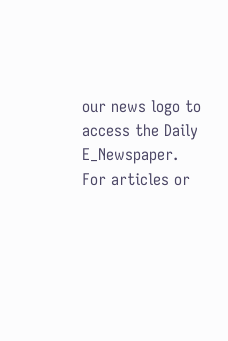our news logo to access the Daily E_Newspaper.
For articles or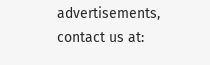advertisements, contact us at: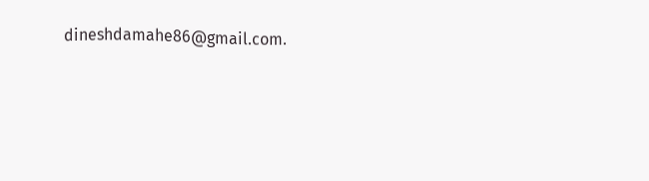dineshdamahe86@gmail.com.